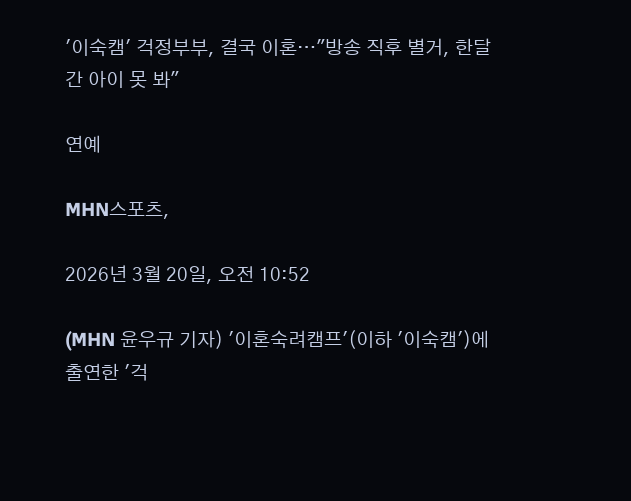'이숙캠' 걱정부부, 결국 이혼…"방송 직후 별거, 한달간 아이 못 봐"

연예

MHN스포츠,

2026년 3월 20일, 오전 10:52

(MHN 윤우규 기자) '이혼숙려캠프'(이하 '이숙캠')에 출연한 '걱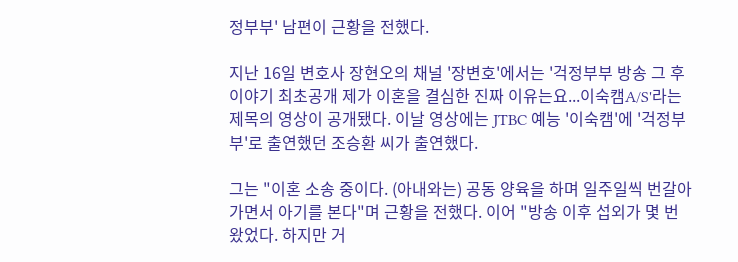정부부' 남편이 근황을 전했다.

지난 16일 변호사 장현오의 채널 '장변호'에서는 '걱정부부 방송 그 후 이야기 최초공개 제가 이혼을 결심한 진짜 이유는요...이숙캠A/S'라는 제목의 영상이 공개됐다. 이날 영상에는 JTBC 예능 '이숙캠'에 '걱정부부'로 출연했던 조승환 씨가 출연했다.

그는 "이혼 소송 중이다. (아내와는) 공동 양육을 하며 일주일씩 번갈아 가면서 아기를 본다"며 근황을 전했다. 이어 "방송 이후 섭외가 몇 번 왔었다. 하지만 거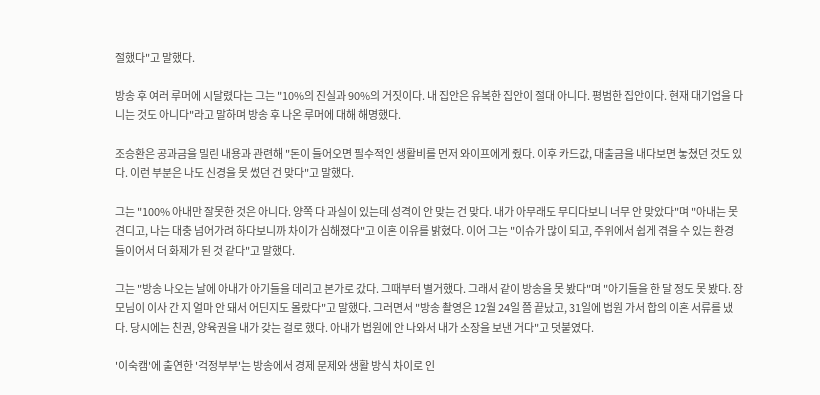절했다"고 말했다.

방송 후 여러 루머에 시달렸다는 그는 "10%의 진실과 90%의 거짓이다. 내 집안은 유복한 집안이 절대 아니다. 평범한 집안이다. 현재 대기업을 다니는 것도 아니다"라고 말하며 방송 후 나온 루머에 대해 해명했다.

조승환은 공과금을 밀린 내용과 관련해 "돈이 들어오면 필수적인 생활비를 먼저 와이프에게 줬다. 이후 카드값, 대출금을 내다보면 놓쳤던 것도 있다. 이런 부분은 나도 신경을 못 썼던 건 맞다"고 말했다.

그는 "100% 아내만 잘못한 것은 아니다. 양쪽 다 과실이 있는데 성격이 안 맞는 건 맞다. 내가 아무래도 무디다보니 너무 안 맞았다"며 "아내는 못 견디고, 나는 대충 넘어가려 하다보니까 차이가 심해졌다"고 이혼 이유를 밝혔다. 이어 그는 "이슈가 많이 되고, 주위에서 쉽게 겪을 수 있는 환경들이어서 더 화제가 된 것 같다"고 말했다.

그는 "방송 나오는 날에 아내가 아기들을 데리고 본가로 갔다. 그때부터 별거했다. 그래서 같이 방송을 못 봤다"며 "아기들을 한 달 정도 못 봤다. 장모님이 이사 간 지 얼마 안 돼서 어딘지도 몰랐다"고 말했다. 그러면서 "방송 촬영은 12월 24일 쯤 끝났고, 31일에 법원 가서 합의 이혼 서류를 냈다. 당시에는 친권, 양육권을 내가 갖는 걸로 했다. 아내가 법원에 안 나와서 내가 소장을 보낸 거다"고 덧붙였다.

'이숙캠'에 출연한 '걱정부부'는 방송에서 경제 문제와 생활 방식 차이로 인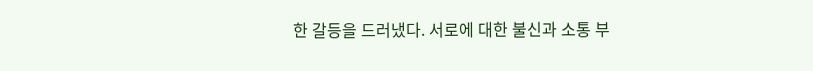한 갈등을 드러냈다. 서로에 대한 불신과 소통 부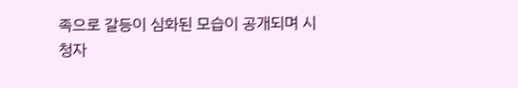족으로 갈등이 심화된 모습이 공개되며 시청자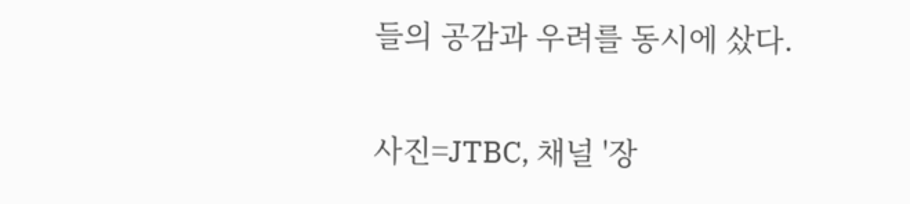들의 공감과 우려를 동시에 샀다.

사진=JTBC, 채널 '장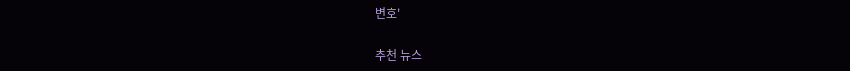변호'

추천 뉴스